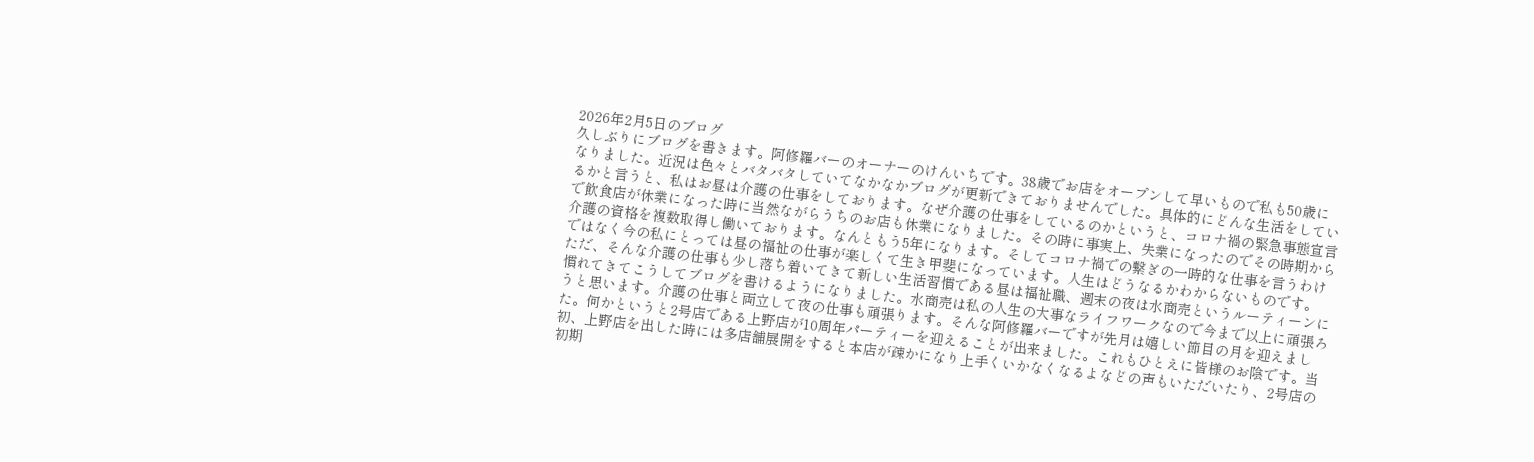2026年2月5日のブログ
久しぶりにブログを書きます。阿修羅バーのオーナーのけんいちです。38歳でお店をオープンして早いもので私も50歳になりました。近況は色々とバタバタしていてなかなかブログが更新できておりませんでした。具体的にどんな生活をしているかと言うと、私はお昼は介護の仕事をしております。なぜ介護の仕事をしているのかというと、コロナ禍の緊急事態宣言で飲食店が休業になった時に当然ながらうちのお店も休業になりました。その時に事実上、失業になったのでその時期から介護の資格を複数取得し働いております。なんともう5年になります。そしてコロナ禍での繋ぎの一時的な仕事を言うわけではなく今の私にとっては昼の福祉の仕事が楽しくて生き甲斐になっています。人生はどうなるかわからないものです。
ただ、そんな介護の仕事も少し落ち着いてきて新しい生活習慣である昼は福祉職、週末の夜は水商売というルーティーンに慣れてきてこうしてブログを書けるようになりました。水商売は私の人生の大事なライフワークなので今まで以上に頑張ろうと思います。介護の仕事と両立して夜の仕事も頑張ります。そんな阿修羅バーですが先月は嬉しい節目の月を迎えました。何かというと2号店である上野店が10周年パーティーを迎えることが出来ました。これもひとえに皆様のお陰です。当初、上野店を出した時には多店舗展開をすると本店が疎かになり上手くいかなくなるよなどの声もいただいたり、2号店の初期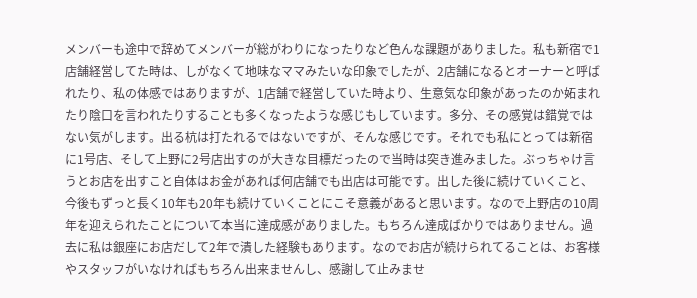メンバーも途中で辞めてメンバーが総がわりになったりなど色んな課題がありました。私も新宿で1店舗経営してた時は、しがなくて地味なママみたいな印象でしたが、2店舗になるとオーナーと呼ばれたり、私の体感ではありますが、1店舗で経営していた時より、生意気な印象があったのか妬まれたり陰口を言われたりすることも多くなったような感じもしています。多分、その感覚は錯覚ではない気がします。出る杭は打たれるではないですが、そんな感じです。それでも私にとっては新宿に1号店、そして上野に2号店出すのが大きな目標だったので当時は突き進みました。ぶっちゃけ言うとお店を出すこと自体はお金があれば何店舗でも出店は可能です。出した後に続けていくこと、今後もずっと長く10年も20年も続けていくことにこそ意義があると思います。なので上野店の10周年を迎えられたことについて本当に達成感がありました。もちろん達成ばかりではありません。過去に私は銀座にお店だして2年で潰した経験もあります。なのでお店が続けられてることは、お客様やスタッフがいなければもちろん出来ませんし、感謝して止みませ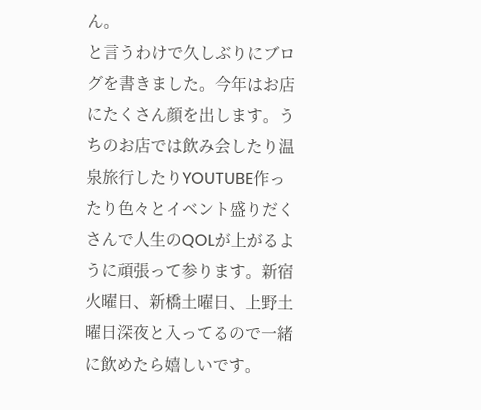ん。
と言うわけで久しぶりにブログを書きました。今年はお店にたくさん顔を出します。うちのお店では飲み会したり温泉旅行したりYOUTUBE作ったり色々とイベント盛りだくさんで人生のQOLが上がるように頑張って参ります。新宿火曜日、新橋土曜日、上野土曜日深夜と入ってるので一緒に飲めたら嬉しいです。